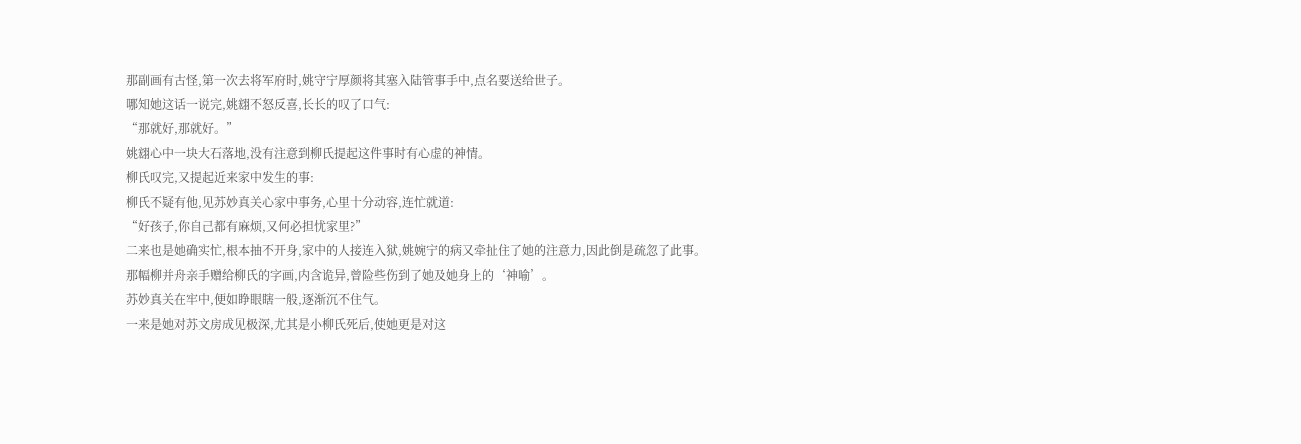那副画有古怪,第一次去将军府时,姚守宁厚颜将其塞入陆管事手中,点名要送给世子。
哪知她这话一说完,姚翝不怒反喜,长长的叹了口气:
“那就好,那就好。”
姚翝心中一块大石落地,没有注意到柳氏提起这件事时有心虚的神情。
柳氏叹完,又提起近来家中发生的事:
柳氏不疑有他,见苏妙真关心家中事务,心里十分动容,连忙就道:
“好孩子,你自己都有麻烦,又何必担忧家里?”
二来也是她确实忙,根本抽不开身,家中的人接连入狱,姚婉宁的病又牵扯住了她的注意力,因此倒是疏忽了此事。
那幅柳并舟亲手赠给柳氏的字画,内含诡异,曾险些伤到了她及她身上的‘神喻’。
苏妙真关在牢中,便如睁眼瞎一般,逐渐沉不住气。
一来是她对苏文房成见极深,尤其是小柳氏死后,使她更是对这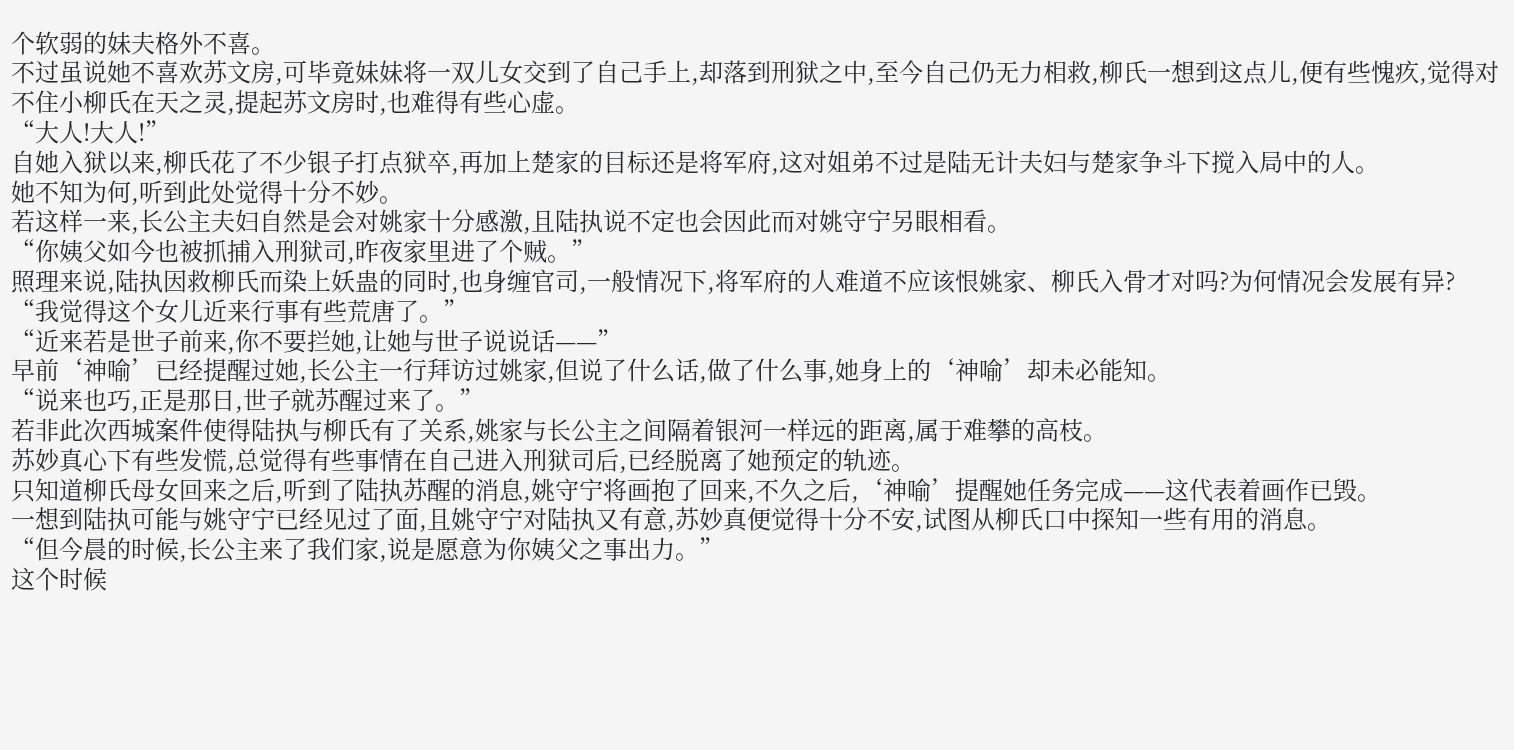个软弱的妹夫格外不喜。
不过虽说她不喜欢苏文房,可毕竟妹妹将一双儿女交到了自己手上,却落到刑狱之中,至今自己仍无力相救,柳氏一想到这点儿,便有些愧疚,觉得对不住小柳氏在天之灵,提起苏文房时,也难得有些心虚。
“大人!大人!”
自她入狱以来,柳氏花了不少银子打点狱卒,再加上楚家的目标还是将军府,这对姐弟不过是陆无计夫妇与楚家争斗下搅入局中的人。
她不知为何,听到此处觉得十分不妙。
若这样一来,长公主夫妇自然是会对姚家十分感激,且陆执说不定也会因此而对姚守宁另眼相看。
“你姨父如今也被抓捕入刑狱司,昨夜家里进了个贼。”
照理来说,陆执因救柳氏而染上妖蛊的同时,也身缠官司,一般情况下,将军府的人难道不应该恨姚家、柳氏入骨才对吗?为何情况会发展有异?
“我觉得这个女儿近来行事有些荒唐了。”
“近来若是世子前来,你不要拦她,让她与世子说说话——”
早前‘神喻’已经提醒过她,长公主一行拜访过姚家,但说了什么话,做了什么事,她身上的‘神喻’却未必能知。
“说来也巧,正是那日,世子就苏醒过来了。”
若非此次西城案件使得陆执与柳氏有了关系,姚家与长公主之间隔着银河一样远的距离,属于难攀的高枝。
苏妙真心下有些发慌,总觉得有些事情在自己进入刑狱司后,已经脱离了她预定的轨迹。
只知道柳氏母女回来之后,听到了陆执苏醒的消息,姚守宁将画抱了回来,不久之后,‘神喻’提醒她任务完成——这代表着画作已毁。
一想到陆执可能与姚守宁已经见过了面,且姚守宁对陆执又有意,苏妙真便觉得十分不安,试图从柳氏口中探知一些有用的消息。
“但今晨的时候,长公主来了我们家,说是愿意为你姨父之事出力。”
这个时候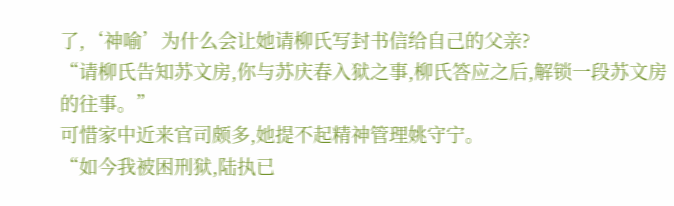了,‘神喻’为什么会让她请柳氏写封书信给自己的父亲?
“请柳氏告知苏文房,你与苏庆春入狱之事,柳氏答应之后,解锁一段苏文房的往事。”
可惜家中近来官司颇多,她提不起精神管理姚守宁。
“如今我被困刑狱,陆执已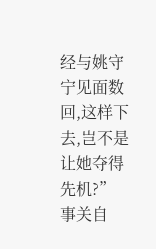经与姚守宁见面数回,这样下去,岂不是让她夺得先机?”
事关自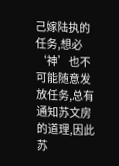己嫁陆执的任务,想必‘神’也不可能随意发放任务,总有通知苏文房的道理,因此苏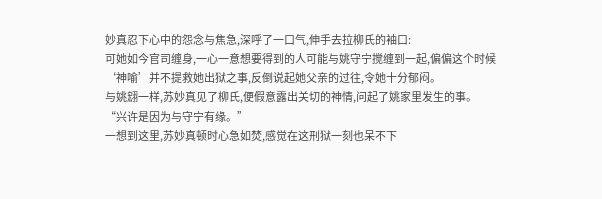妙真忍下心中的怨念与焦急,深呼了一口气,伸手去拉柳氏的袖口:
可她如今官司缠身,一心一意想要得到的人可能与姚守宁搅缠到一起,偏偏这个时候‘神喻’并不提救她出狱之事,反倒说起她父亲的过往,令她十分郁闷。
与姚翝一样,苏妙真见了柳氏,便假意露出关切的神情,问起了姚家里发生的事。
“兴许是因为与守宁有缘。”
一想到这里,苏妙真顿时心急如焚,感觉在这刑狱一刻也呆不下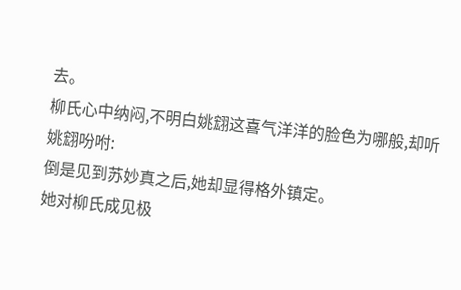去。
柳氏心中纳闷,不明白姚翝这喜气洋洋的脸色为哪般,却听姚翝吩咐:
倒是见到苏妙真之后,她却显得格外镇定。
她对柳氏成见极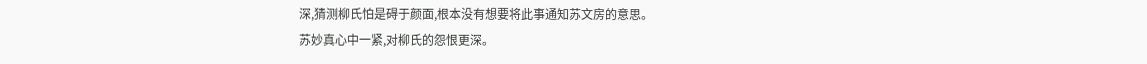深,猜测柳氏怕是碍于颜面,根本没有想要将此事通知苏文房的意思。
苏妙真心中一紧,对柳氏的怨恨更深。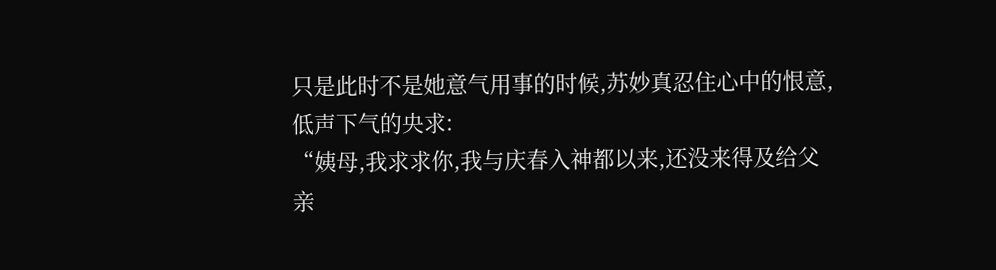只是此时不是她意气用事的时候,苏妙真忍住心中的恨意,低声下气的央求:
“姨母,我求求你,我与庆春入神都以来,还没来得及给父亲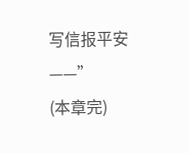写信报平安——”
(本章完)